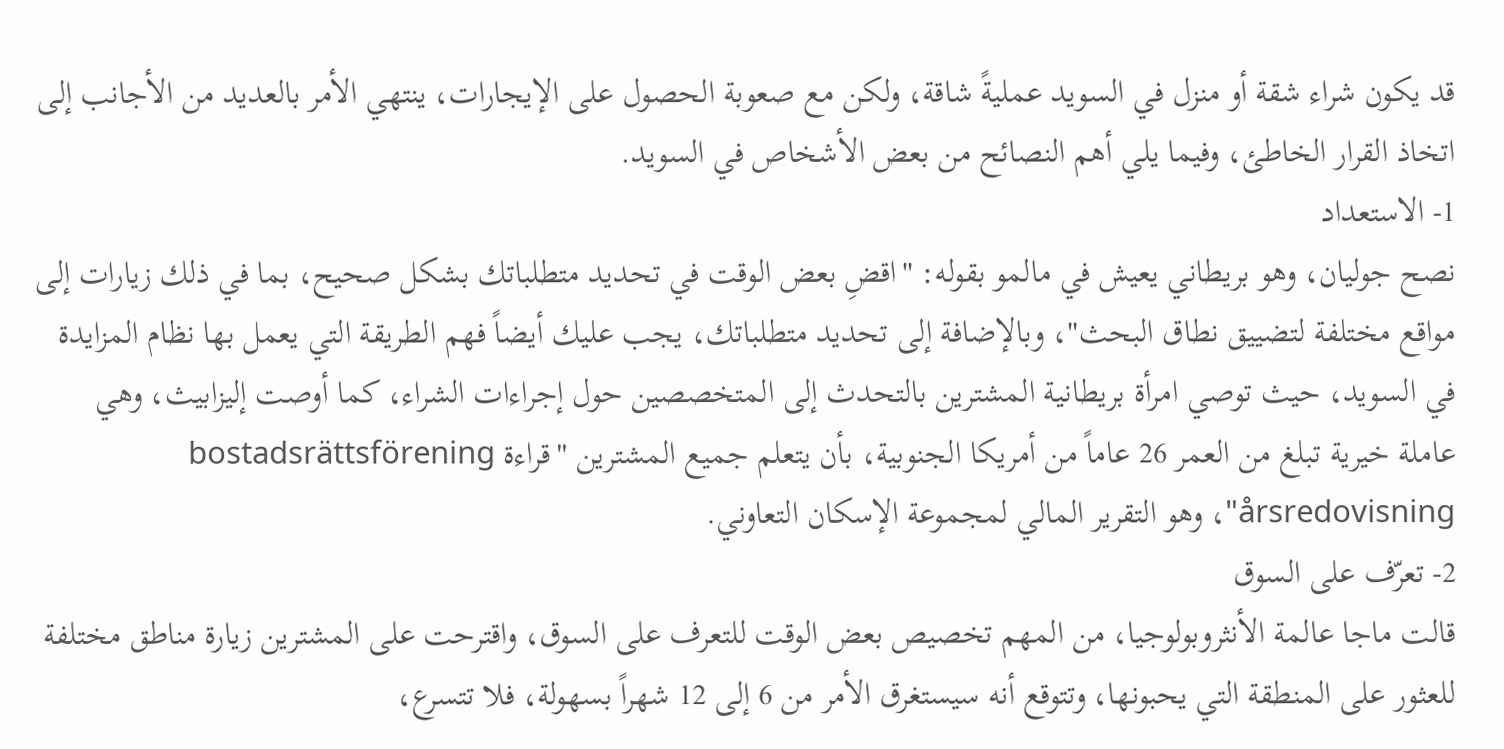قد يكون شراء شقة أو منزل في السويد عمليةً شاقة، ولكن مع صعوبة الحصول على الإيجارات، ينتهي الأمر بالعديد من الأجانب إلى اتخاذ القرار الخاطئ، وفيما يلي أهم النصائح من بعض الأشخاص في السويد.
1- الاستعداد
نصح جوليان، وهو بريطاني يعيش في مالمو بقوله: "اقضِ بعض الوقت في تحديد متطلباتك بشكل صحيح، بما في ذلك زيارات إلى مواقع مختلفة لتضييق نطاق البحث"، وبالإضافة إلى تحديد متطلباتك، يجب عليك أيضاً فهم الطريقة التي يعمل بها نظام المزايدة في السويد، حيث توصي امرأة بريطانية المشترين بالتحدث إلى المتخصصين حول إجراءات الشراء، كما أوصت إليزابيث، وهي عاملة خيرية تبلغ من العمر 26 عاماً من أمريكا الجنوبية، بأن يتعلم جميع المشترين "قراءة bostadsrättsförening årsredovisning"، وهو التقرير المالي لمجموعة الإسكان التعاوني.
2- تعرّف على السوق
قالت ماجا عالمة الأنثروبولوجيا، من المهم تخصيص بعض الوقت للتعرف على السوق، واقترحت على المشترين زيارة مناطق مختلفة للعثور على المنطقة التي يحبونها، وتتوقع أنه سيستغرق الأمر من 6 إلى 12 شهراً بسهولة، فلا تتسرع،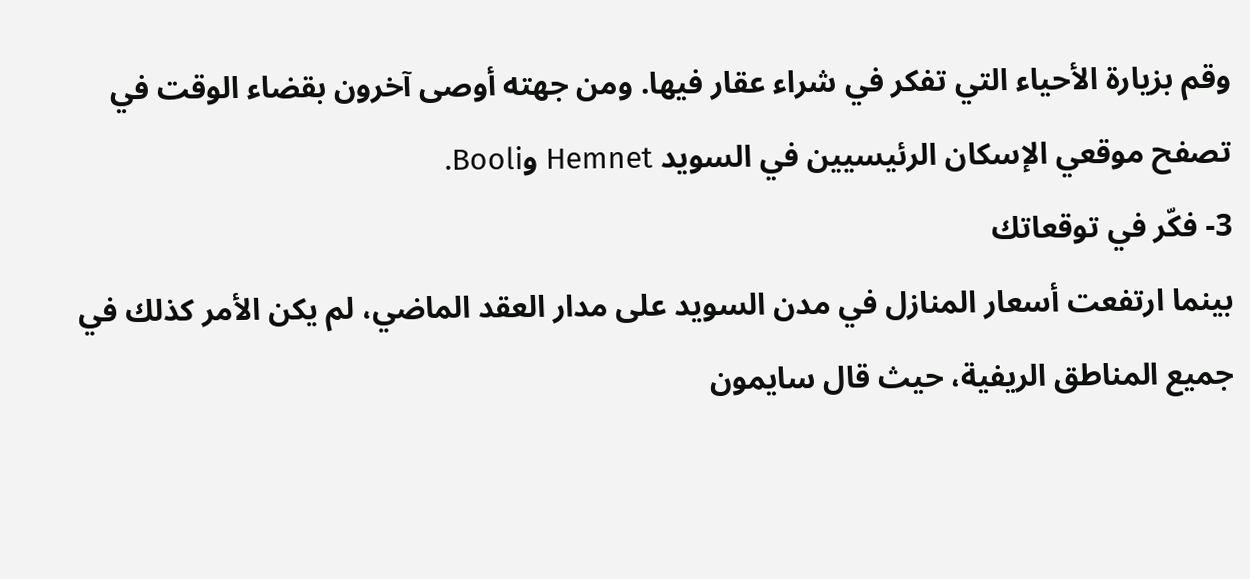وقم بزيارة الأحياء التي تفكر في شراء عقار فيها. ومن جهته أوصى آخرون بقضاء الوقت في تصفح موقعي الإسكان الرئيسيين في السويد Hemnet وBooli.
3- فكّر في توقعاتك
بينما ارتفعت أسعار المنازل في مدن السويد على مدار العقد الماضي، لم يكن الأمر كذلك في جميع المناطق الريفية، حيث قال سايمون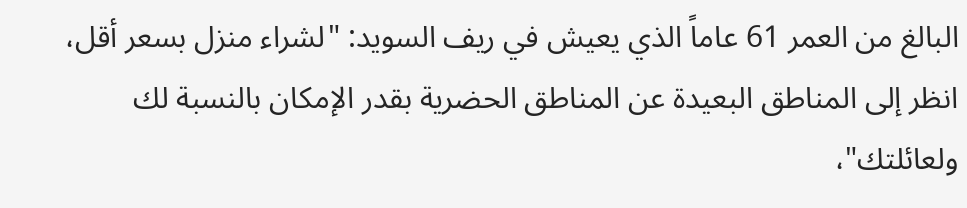البالغ من العمر 61 عاماً الذي يعيش في ريف السويد: "لشراء منزل بسعر أقل، انظر إلى المناطق البعيدة عن المناطق الحضرية بقدر الإمكان بالنسبة لك ولعائلتك"،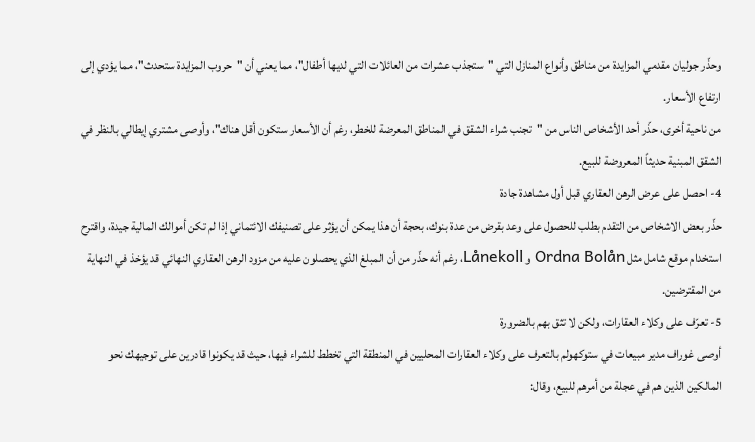وحذّر جوليان مقدمي المزايدة من مناطق وأنواع المنازل التي "ستجذب عشرات من العائلات التي لديها أطفال"، مما يعني أن "حروب المزايدة ستحدث"، مما يؤدي إلى ارتفاع الأسعار.
من ناحية أخرى، حذّر أحد الأشخاص الناس من "تجنب شراء الشقق في المناطق المعرضة للخطر، رغم أن الأسعار ستكون أقل هناك"، وأوصى مشتري إيطالي بالنظر في الشقق المبنية حديثاً المعروضة للبيع.
4- احصل على عرض الرهن العقاري قبل أول مشاهدة جادة
حذّر بعض الاشخاص من التقدم بطلب للحصول على وعد بقرض من عدة بنوك، بحجة أن هذا يمكن أن يؤثر على تصنيفك الائتماني إذا لم تكن أموالك المالية جيدة، واقترح استخدام موقع شامل مثل Ordna Bolån و Lånekoll، رغم أنه حذّر من أن المبلغ الذي يحصلون عليه من مزود الرهن العقاري النهائي قد يؤخذ في النهاية من المقترضين.
5- تعرّف على وكلاء العقارات، ولكن لا تثق بهم بالضرورة
أوصى غوراف مدير مبيعات في ستوكهولم بالتعرف على وكلاء العقارات المحليين في المنطقة التي تخطط للشراء فيها، حيث قد يكونوا قادرين على توجيهك نحو المالكين الذين هم في عجلة من أمرهم للبيع، وقال: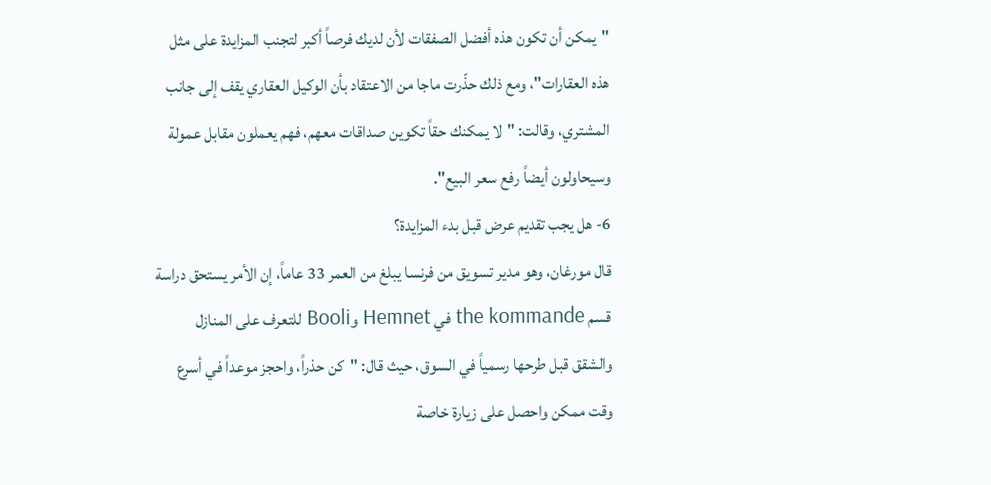"يمكن أن تكون هذه أفضل الصفقات لأن لديك فرصاً أكبر لتجنب المزايدة على مثل هذه العقارات"، ومع ذلك حذّرت ماجا من الاعتقاد بأن الوكيل العقاري يقف إلى جانب المشتري، وقالت: "لا يمكنك حقاً تكوين صداقات معهم، فهم يعملون مقابل عمولة وسيحاولون أيضاً رفع سعر البيع".
6- هل يجب تقديم عرض قبل بدء المزايدة؟
قال مورغان، وهو مدير تسويق من فرنسا يبلغ من العمر 33 عاماً، إن الأمر يستحق دراسة قسم the kommande في Hemnet وBooli للتعرف على المنازل والشقق قبل طرحها رسمياً في السوق، حيث قال: "كن حذراً، واحجز موعداً في أسرع وقت ممكن واحصل على زيارة خاصة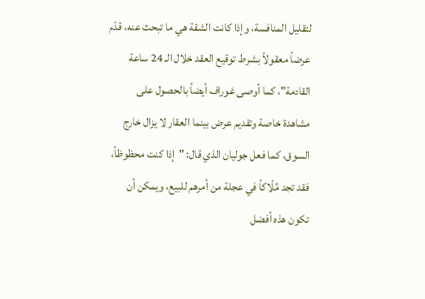لتقليل المنافسة، وإذا كانت الشقة هي ما تبحث عنه، قدّم عرضاً معقولاً بشرط توقيع العقد خلال الـ 24 ساعة القادمة"، كما أوصى غوراف أيضاً بالحصول على مشاهدة خاصة وتقديم عرض بينما العقار لا يزال خارج السوق، كما فعل جوليان الذي قال: "إذا كنت محظوظاً، فقد تجد مُلّاكاً في عجلة من أمرهم للبيع، ويمكن أن تكون هذه أفضل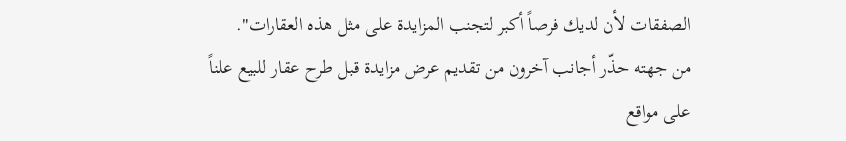الصفقات لأن لديك فرصاً أكبر لتجنب المزايدة على مثل هذه العقارات".
من جهته حذّر أجانب آخرون من تقديم عرض مزايدة قبل طرح عقار للبيع علناً على مواقع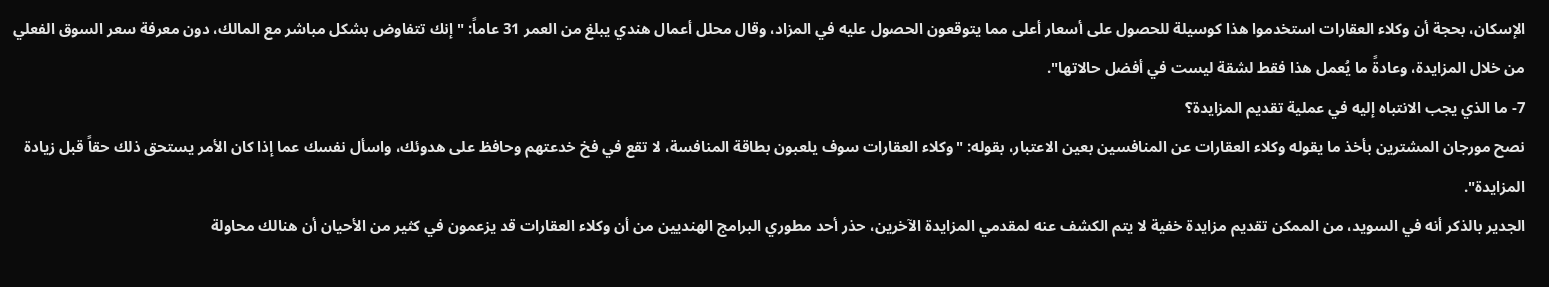الإسكان، بحجة أن وكلاء العقارات استخدموا هذا كوسيلة للحصول على أسعار أعلى مما يتوقعون الحصول عليه في المزاد، وقال محلل أعمال هندي يبلغ من العمر 31 عاماً: "إنك تتفاوض بشكل مباشر مع المالك، دون معرفة سعر السوق الفعلي من خلال المزايدة، وعادةً ما يُعمل هذا فقط لشقة ليست في أفضل حالاتها".
7- ما الذي يجب الانتباه إليه في عملية تقديم المزايدة؟
نصح مورجان المشترين بأخذ ما يقوله وكلاء العقارات عن المنافسين بعين الاعتبار، بقوله: "وكلاء العقارات سوف يلعبون بطاقة المنافسة، لا تقع في فخ خدعتهم وحافظ على هدوئك، واسأل نفسك عما إذا كان الأمر يستحق ذلك حقاً قبل زيادة المزايدة".
الجدير بالذكر أنه في السويد، من الممكن تقديم مزايدة خفية لا يتم الكشف عنه لمقدمي المزايدة الآخرين، حذر أحد مطوري البرامج الهنديين من أن وكلاء العقارات قد يزعمون في كثير من الأحيان أن هنالك محاولة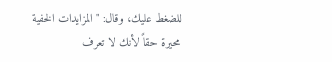للضغط عليك، وقال: "المزايدات الخفية محيرة حقاً لأنك لا تعرف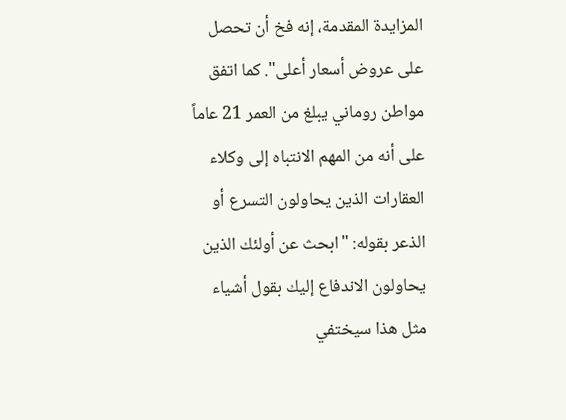المزايدة المقدمة، إنه فخ أن تحصل على عروض أسعار أعلى". كما اتفق مواطن روماني يبلغ من العمر 21 عاماً على أنه من المهم الانتباه إلى وكلاء العقارات الذين يحاولون التسرع أو الذعر بقوله: "ابحث عن أولئك الذين يحاولون الاندفاع إليك بقول أشياء مثل هذا سيختفي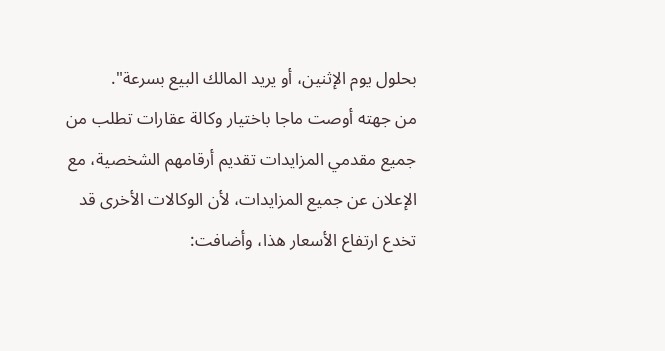بحلول يوم الإثنين، أو يريد المالك البيع بسرعة".
من جهته أوصت ماجا باختيار وكالة عقارات تطلب من جميع مقدمي المزايدات تقديم أرقامهم الشخصية، مع الإعلان عن جميع المزايدات، لأن الوكالات الأخرى قد تخدع ارتفاع الأسعار هذا، وأضافت: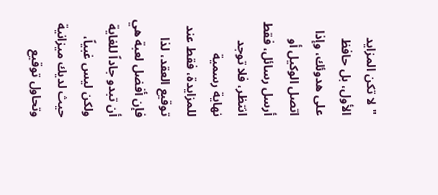"لا تكن المزايد الأول، بل حافظ على هدوئك، وإذا اتصل الوكيل أو أرسل رسائل، فقط انتظر، فلا توجد نهاية رسمية للمزايدة، فقط عند توقيع العقد، لذا فإن أفضل لعبة هي أن تبدو جاداً للغاية ولكن ليس غبياً، حيث لديك ميزانية وتحاول توقيع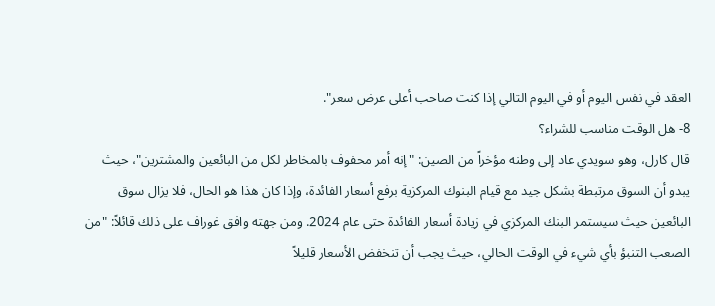العقد في نفس اليوم أو في اليوم التالي إذا كنت صاحب أعلى عرض سعر".
8- هل الوقت مناسب للشراء؟
قال كارل، وهو سويدي عاد إلى وطنه مؤخراً من الصين: "إنه أمر محفوف بالمخاطر لكل من البائعين والمشترين"، حيث يبدو أن السوق مرتبطة بشكل جيد مع قيام البنوك المركزية برفع أسعار الفائدة، وإذا كان هذا هو الحال، فلا يزال سوق البائعين حيث سيستمر البنك المركزي في زيادة أسعار الفائدة حتى عام 2024. ومن جهته وافق غوراف على ذلك قائلاً: "من الصعب التنبؤ بأي شيء في الوقت الحالي، حيث يجب أن تنخفض الأسعار قليلاً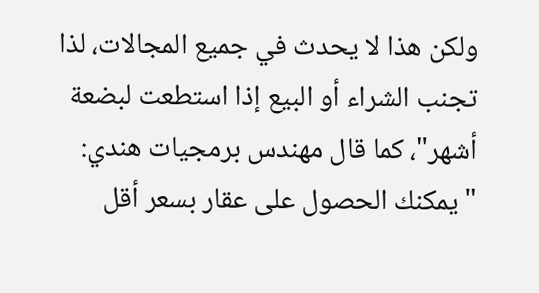ولكن هذا لا يحدث في جميع المجالات، لذا تجنب الشراء أو البيع إذا استطعت لبضعة أشهر"، كما قال مهندس برمجيات هندي: "يمكنك الحصول على عقار بسعر أقل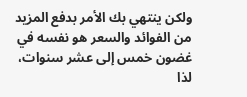ولكن ينتهي بك الأمر بدفع المزيد من الفوائد والسعر هو نفسه في غضون خمس إلى عشر سنوات، لذا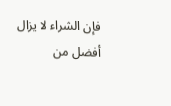فإن الشراء لا يزال أفضل من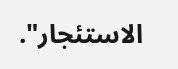الاستئجار".